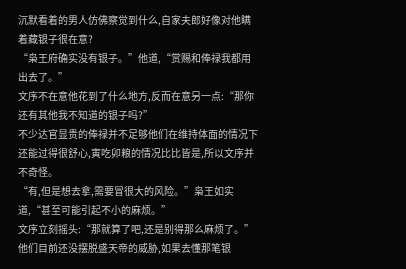沉默看着的男人仿佛察觉到什么,自家夫郎好像对他瞒着藏银子很在意?
“枭王府确实没有银子。”他道,“赏赐和俸禄我都用出去了。”
文序不在意他花到了什么地方,反而在意另一点:“那你还有其他我不知道的银子吗?”
不少达官显贵的俸禄并不足够他们在维持体面的情况下还能过得很舒心,寅吃卯粮的情况比比皆是,所以文序并不奇怪。
“有,但是想去拿,需要冒很大的风险。”枭王如实道,“甚至可能引起不小的麻烦。”
文序立刻摇头:“那就算了吧,还是别得那么麻烦了。”
他们目前还没摆脱盛天帝的威胁,如果去懂那笔银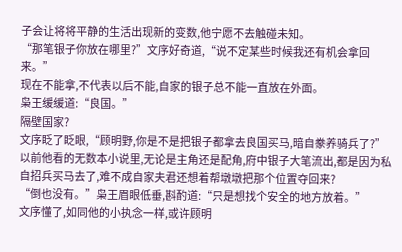子会让将将平静的生活出现新的变数,他宁愿不去触碰未知。
“那笔银子你放在哪里?”文序好奇道,“说不定某些时候我还有机会拿回来。”
现在不能拿,不代表以后不能,自家的银子总不能一直放在外面。
枭王缓缓道:“良国。”
隔壁国家?
文序眨了眨眼,“顾明野,你是不是把银子都拿去良国买马,暗自豢养骑兵了?”
以前他看的无数本小说里,无论是主角还是配角,府中银子大笔流出,都是因为私自招兵买马去了,难不成自家夫君还想着帮墩墩把那个位置夺回来?
“倒也没有。”枭王眉眼低垂,斟酌道:“只是想找个安全的地方放着。”
文序懂了,如同他的小执念一样,或许顾明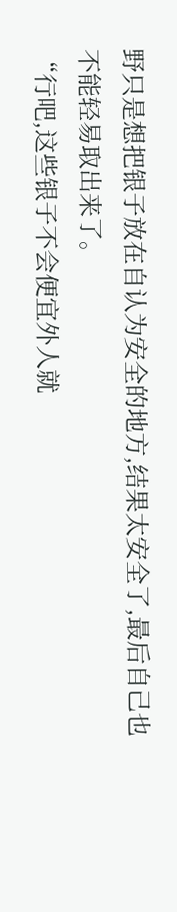野只是想把银子放在自认为安全的地方,结果太安全了,最后自己也不能轻易取出来了。
“行吧,这些银子不会便宜外人就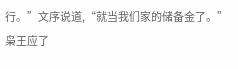行。”文序说道,“就当我们家的储备金了。”
枭王应了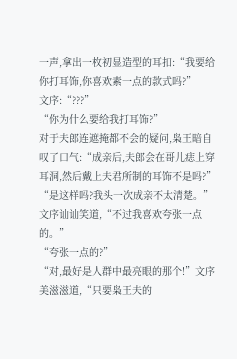一声,拿出一枚初显造型的耳扣:“我要给你打耳饰,你喜欢素一点的款式吗?”
文序:“???”
“你为什么要给我打耳饰?”
对于夫郎连遮掩都不会的疑问,枭王暗自叹了口气:“成亲后,夫郎会在哥儿痣上穿耳洞,然后戴上夫君所制的耳饰不是吗?”
“是这样吗?我头一次成亲不太清楚。”文序讪讪笑道,“不过我喜欢夸张一点的。”
“夸张一点的?”
“对,最好是人群中最亮眼的那个!”文序美滋滋道,“只要枭王夫的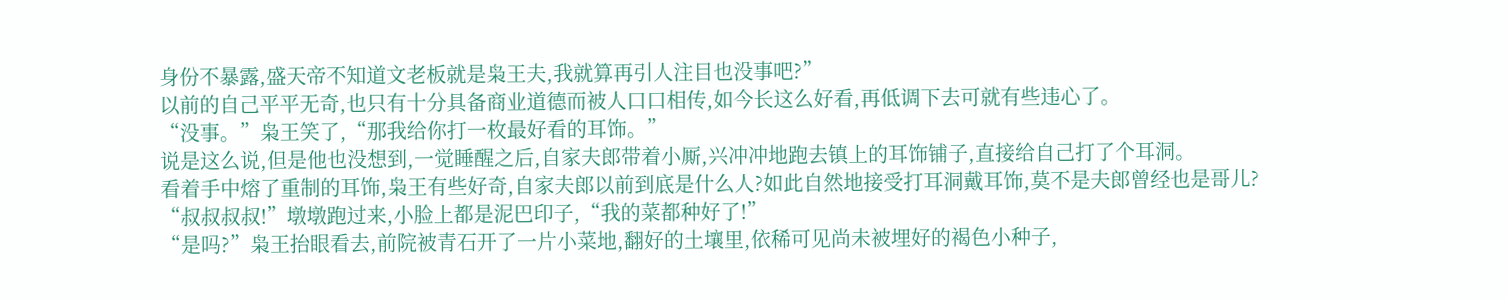身份不暴露,盛天帝不知道文老板就是枭王夫,我就算再引人注目也没事吧?”
以前的自己平平无奇,也只有十分具备商业道德而被人口口相传,如今长这么好看,再低调下去可就有些违心了。
“没事。”枭王笑了,“那我给你打一枚最好看的耳饰。”
说是这么说,但是他也没想到,一觉睡醒之后,自家夫郎带着小厮,兴冲冲地跑去镇上的耳饰铺子,直接给自己打了个耳洞。
看着手中熔了重制的耳饰,枭王有些好奇,自家夫郎以前到底是什么人?如此自然地接受打耳洞戴耳饰,莫不是夫郎曾经也是哥儿?
“叔叔叔叔!”墩墩跑过来,小脸上都是泥巴印子,“我的菜都种好了!”
“是吗?”枭王抬眼看去,前院被青石开了一片小菜地,翻好的土壤里,依稀可见尚未被埋好的褐色小种子,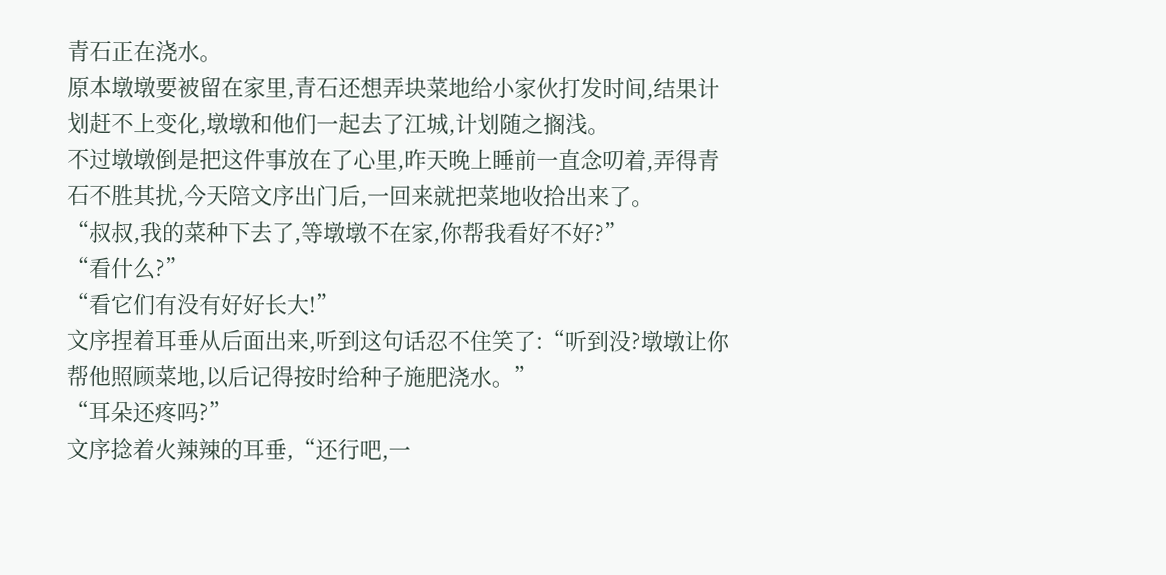青石正在浇水。
原本墩墩要被留在家里,青石还想弄块菜地给小家伙打发时间,结果计划赶不上变化,墩墩和他们一起去了江城,计划随之搁浅。
不过墩墩倒是把这件事放在了心里,昨天晚上睡前一直念叨着,弄得青石不胜其扰,今天陪文序出门后,一回来就把菜地收拾出来了。
“叔叔,我的菜种下去了,等墩墩不在家,你帮我看好不好?”
“看什么?”
“看它们有没有好好长大!”
文序捏着耳垂从后面出来,听到这句话忍不住笑了:“听到没?墩墩让你帮他照顾菜地,以后记得按时给种子施肥浇水。”
“耳朵还疼吗?”
文序捻着火辣辣的耳垂,“还行吧,一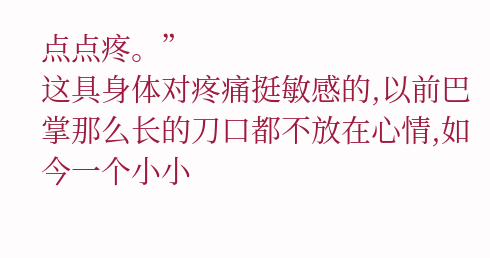点点疼。”
这具身体对疼痛挺敏感的,以前巴掌那么长的刀口都不放在心情,如今一个小小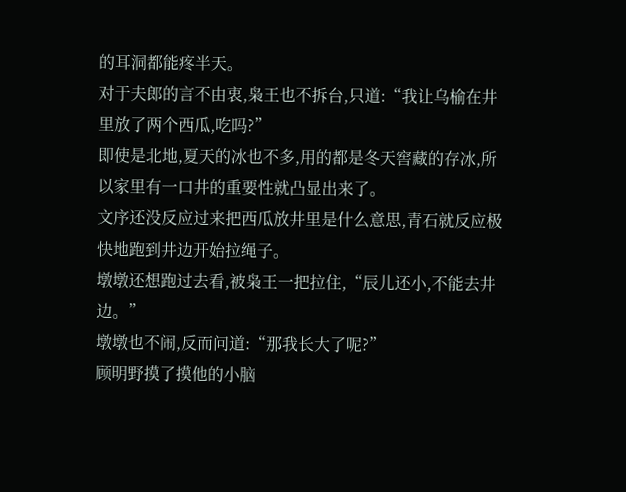的耳洞都能疼半天。
对于夫郎的言不由衷,枭王也不拆台,只道:“我让乌榆在井里放了两个西瓜,吃吗?”
即使是北地,夏天的冰也不多,用的都是冬天窖藏的存冰,所以家里有一口井的重要性就凸显出来了。
文序还没反应过来把西瓜放井里是什么意思,青石就反应极快地跑到井边开始拉绳子。
墩墩还想跑过去看,被枭王一把拉住,“辰儿还小,不能去井边。”
墩墩也不闹,反而问道:“那我长大了呢?”
顾明野摸了摸他的小脑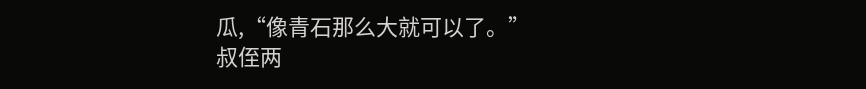瓜,“像青石那么大就可以了。”
叔侄两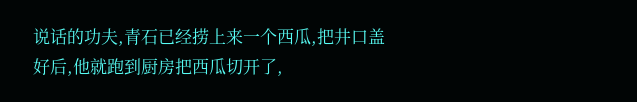说话的功夫,青石已经捞上来一个西瓜,把井口盖好后,他就跑到厨房把西瓜切开了,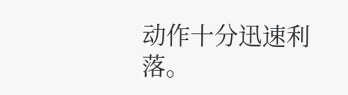动作十分迅速利落。